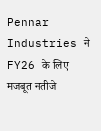Pennar Industries ने FY26 के लिए मजबूत नतीजे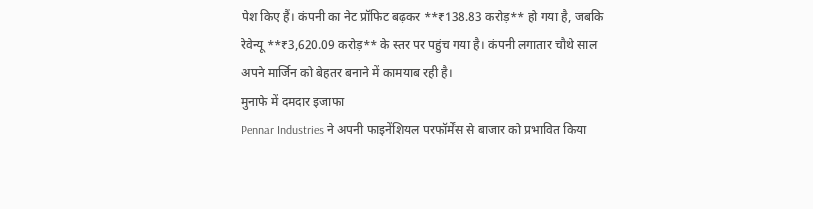पेश किए हैं। कंपनी का नेट प्रॉफिट बढ़कर **₹138.83 करोड़** हो गया है, जबकि रेवेन्यू **₹3,620.09 करोड़** के स्तर पर पहुंच गया है। कंपनी लगातार चौथे साल अपने मार्जिन को बेहतर बनाने में कामयाब रही है।
मुनाफे में दमदार इजाफा
Pennar Industries ने अपनी फाइनेंशियल परफॉर्मेंस से बाजार को प्रभावित किया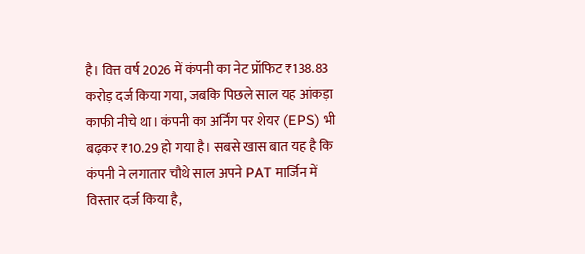है। वित्त वर्ष 2026 में कंपनी का नेट प्रॉफिट ₹138.83 करोड़ दर्ज किया गया, जबकि पिछले साल यह आंकड़ा काफी नीचे था। कंपनी का अर्निंग पर शेयर (EPS) भी बढ़कर ₹10.29 हो गया है। सबसे खास बात यह है कि कंपनी ने लगातार चौथे साल अपने PAT मार्जिन में विस्तार दर्ज किया है,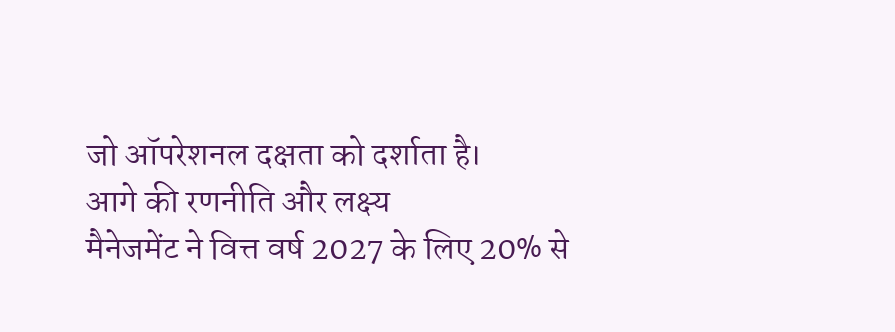जो ऑपरेशनल दक्षता को दर्शाता है।
आगे की रणनीति और लक्ष्य
मैनेजमेंट ने वित्त वर्ष 2027 के लिए 20% से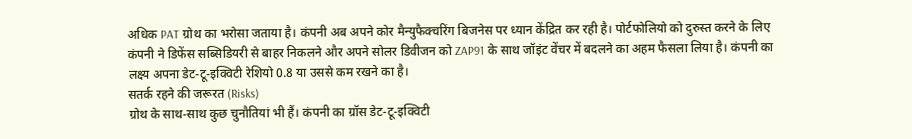अधिक PAT ग्रोथ का भरोसा जताया है। कंपनी अब अपने कोर मैन्युफैक्चरिंग बिजनेस पर ध्यान केंद्रित कर रही है। पोर्टफोलियो को दुरुस्त करने के लिए कंपनी ने डिफेंस सब्सिडियरी से बाहर निकलने और अपने सोलर डिवीजन को ZAP91 के साथ जॉइंट वेंचर में बदलने का अहम फैसला लिया है। कंपनी का लक्ष्य अपना डेट-टू-इक्विटी रेशियो 0.8 या उससे कम रखने का है।
सतर्क रहने की जरूरत (Risks)
ग्रोथ के साथ-साथ कुछ चुनौतियां भी हैं। कंपनी का ग्रॉस डेट-टू-इक्विटी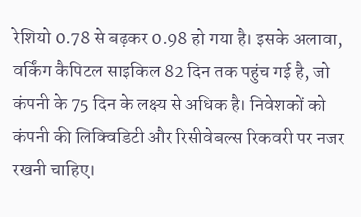रेशियो 0.78 से बढ़कर 0.98 हो गया है। इसके अलावा, वर्किंग कैपिटल साइकिल 82 दिन तक पहुंच गई है, जो कंपनी के 75 दिन के लक्ष्य से अधिक है। निवेशकों को कंपनी की लिक्विडिटी और रिसीवेबल्स रिकवरी पर नजर रखनी चाहिए।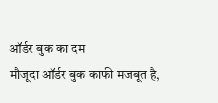ऑर्डर बुक का दम
मौजूदा ऑर्डर बुक काफी मजबूत है,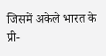जिसमें अकेले भारत के प्री-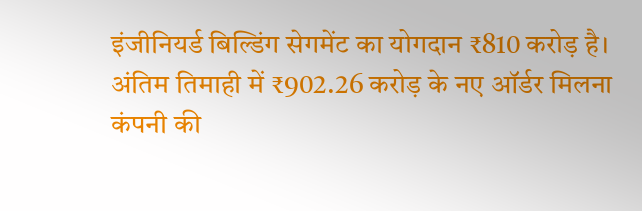इंजीनियर्ड बिल्डिंग सेगमेंट का योगदान ₹810 करोड़ है। अंतिम तिमाही में ₹902.26 करोड़ के नए ऑर्डर मिलना कंपनी की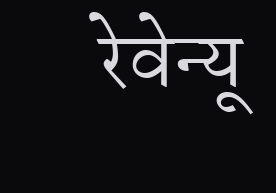रेवेन्यू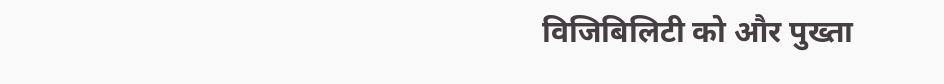विजिबिलिटी को और पुख्ता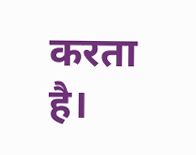करता है।